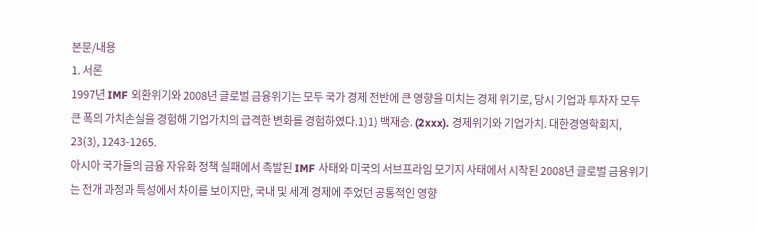본문/내용
1. 서론
1997년 IMF 외환위기와 2008년 글로벌 금융위기는 모두 국가 경제 전반에 큰 영향을 미치는 경제 위기로, 당시 기업과 투자자 모두 큰 폭의 가치손실을 경험해 기업가치의 급격한 변화를 경험하였다.1)1) 백재승. (2xxx). 경제위기와 기업가치. 대한경영학회지, 23(3), 1243-1265.
아시아 국가들의 금융 자유화 정책 실패에서 촉발된 IMF 사태와 미국의 서브프라임 모기지 사태에서 시작된 2008년 글로벌 금융위기는 전개 과정과 특성에서 차이를 보이지만, 국내 및 세계 경제에 주었던 공통적인 영향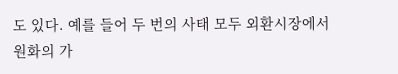도 있다. 예를 들어 두 번의 사태 모두 외환시장에서 원화의 가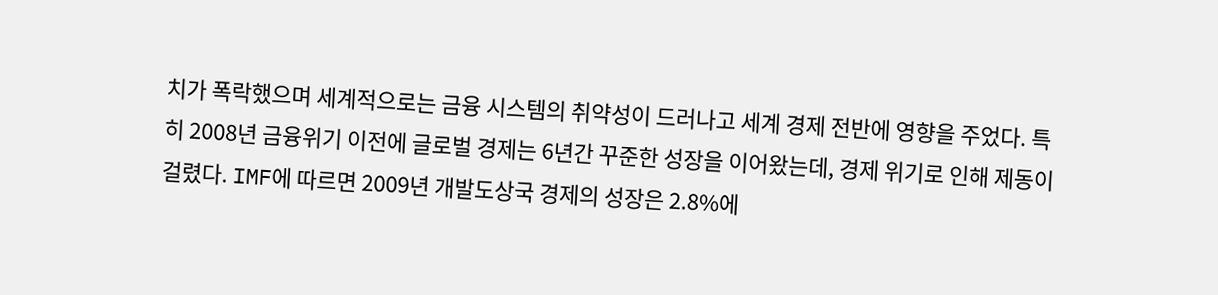치가 폭락했으며 세계적으로는 금융 시스템의 취약성이 드러나고 세계 경제 전반에 영향을 주었다. 특히 2008년 금융위기 이전에 글로벌 경제는 6년간 꾸준한 성장을 이어왔는데, 경제 위기로 인해 제동이 걸렸다. IMF에 따르면 2009년 개발도상국 경제의 성장은 2.8%에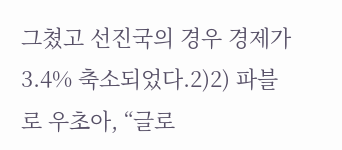그쳤고 선진국의 경우 경제가 3.4% 축소되었다.2)2) 파블로 우초아, “글로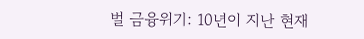벌 금융위기: 10년이 지난 현재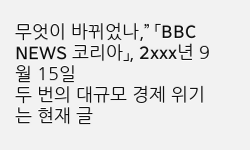무엇이 바뀌었나,” 「BBC NEWS 코리아」, 2xxx년 9월 15일
두 번의 대규모 경제 위기는 현재 글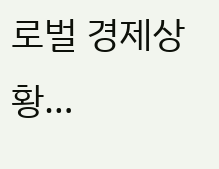로벌 경제상황…